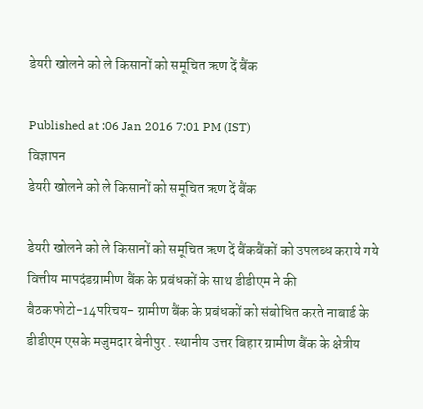डेयरी खोलने को ले किसानों को समूचित ऋण दें बैंक

Published at :06 Jan 2016 7:01 PM (IST)
विज्ञापन
डेयरी खोलने को ले किसानों को समूचित ऋण दें बैंक

डेयरी खोलने को ले किसानों को समूचित ऋण दें बैंकबैंकों को उपलब्ध कराये गये वित्तीय मापदंडग्रामीण बैंक के प्रबंधकों के साथ डीडीएम ने की बैठकफोटो-14परिचय- ग्रामीण बैंक के प्रबंधकों को संबोधित करते नाबार्ड के डीडीएम एसके मजुमदार बेनीपुर . स्थानीय उत्तर बिहार ग्रामीण बैंक के क्षेत्रीय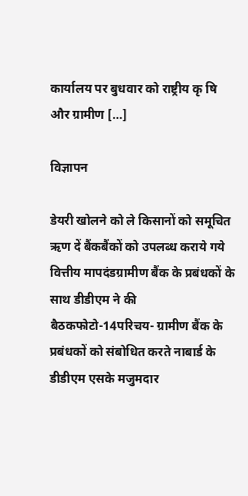कार्यालय पर बुधवार को राष्ट्रीय कृ षि और ग्रामीण […]

विज्ञापन

डेयरी खोलने को ले किसानों को समूचित ऋण दें बैंकबैंकों को उपलब्ध कराये गये वित्तीय मापदंडग्रामीण बैंक के प्रबंधकों के साथ डीडीएम ने की बैठकफोटो-14परिचय- ग्रामीण बैंक के प्रबंधकों को संबोधित करते नाबार्ड के डीडीएम एसके मजुमदार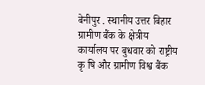बेनीपुर . स्थानीय उत्तर बिहार ग्रामीण बैंक के क्षेत्रीय कार्यालय पर बुधवार को राष्ट्रीय कृ षि और ग्रामीण विश्व बैंक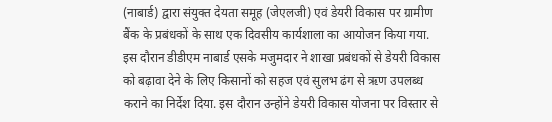(नाबार्ड) द्वारा संयुक्त देयता समूह (जेएलजी) एवं डेयरी विकास पर ग्रामीण बैंक के प्रबंधकों के साथ एक दिवसीय कार्यशाला का आयोजन किया गया. इस दौरान डीडीएम नाबार्ड एसके मजुमदार ने शाखा प्रबंधकों से डेयरी विकास को बढ़ावा देने के लिए किसानों को सहज एवं सुलभ ढंग से ऋण उपलब्ध कराने का निर्देश दिया. इस दौरान उन्होंने डेयरी विकास योजना पर विस्तार से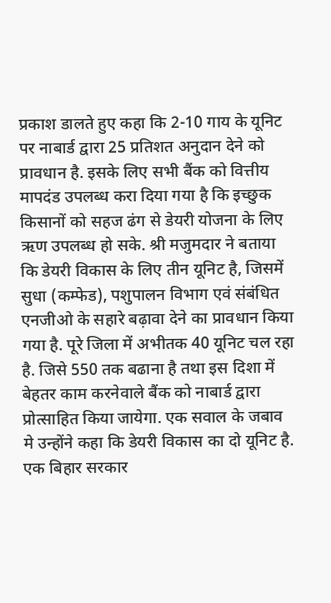प्रकाश डालते हुए कहा कि 2-10 गाय के यूनिट पर नाबार्ड द्वारा 25 प्रतिशत अनुदान देने को प्रावधान है. इसके लिए सभी बैंक को वित्तीय मापदंड उपलब्ध करा दिया गया है कि इच्छुक किसानों को सहज ढंग से डेयरी योजना के लिए ऋण उपलब्ध हो सके. श्री मजुमदार ने बताया कि डेयरी विकास के लिए तीन यूनिट है, जिसमें सुधा (कम्फेड), पशुपालन विभाग एवं संबंधित एनजीओ के सहारे बढ़ावा देने का प्रावधान किया गया है. पूरे जिला में अभीतक 40 यूनिट चल रहा है. जिसे 550 तक बढाना है तथा इस दिशा में बेहतर काम करनेवाले बैंक को नाबार्ड द्वारा प्रोत्साहित किया जायेगा. एक सवाल के जबाव मे उन्होंने कहा कि डेयरी विकास का दो यूनिट है. एक बिहार सरकार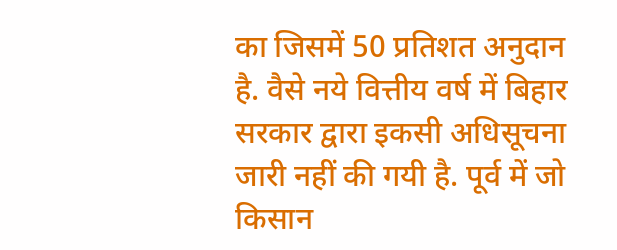का जिसमें 50 प्रतिशत अनुदान है. वैसे नये वित्तीय वर्ष में बिहार सरकार द्वारा इकसी अधिसूचना जारी नहीं की गयी है. पूर्व में जो किसान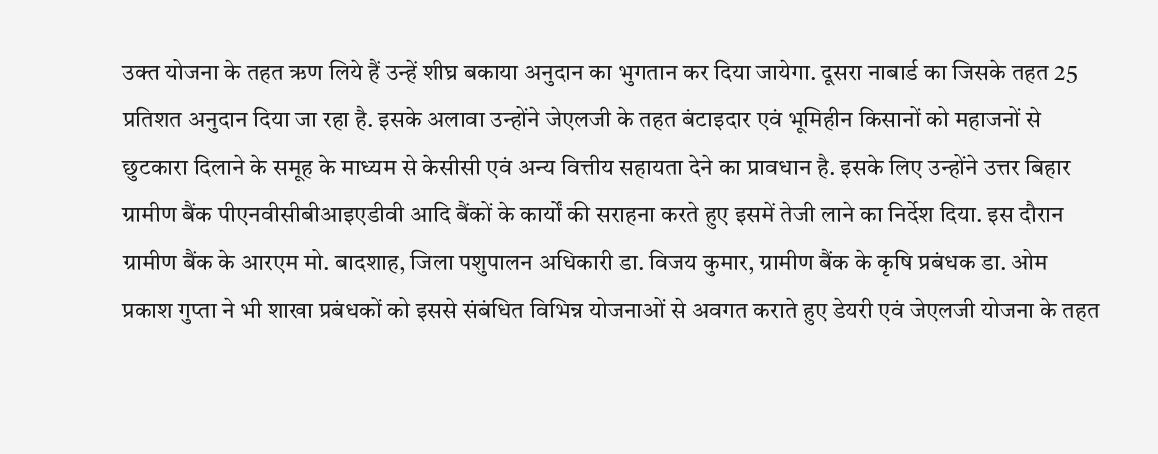उक्त योजना के तहत ऋण लिये हैं उन्हें शीघ्र बकाया अनुदान का भुगतान कर दिया जायेगा. दूसरा नाबार्ड का जिसके तहत 25 प्रतिशत अनुदान दिया जा रहा है. इसके अलावा उन्होंने जेएलजी के तहत बंटाइदार एवं भूमिहीन किसानों को महाजनों से छुटकारा दिलाने के समूह के माध्यम से केसीसी एवं अन्य वित्तीय सहायता देने का प्रावधान है. इसके लिए उन्होंने उत्तर बिहार ग्रामीण बैंक पीएनवीसीबीआइएडीवी आदि बैंकों के कार्यों की सराहना करते हुए इसमें तेजी लाने का निर्देश दिया. इस दौरान ग्रामीण बैंक के आरएम मो. बादशाह, जिला पशुपालन अधिकारी डा. विजय कुमार, ग्रामीण बैंक के कृषि प्रबंधक डा. ओम प्रकाश गुप्ता ने भी शाखा प्रबंधकों को इससे संबंधित विभिन्न योजनाओं से अवगत कराते हुए डेयरी एवं जेएलजी योजना के तहत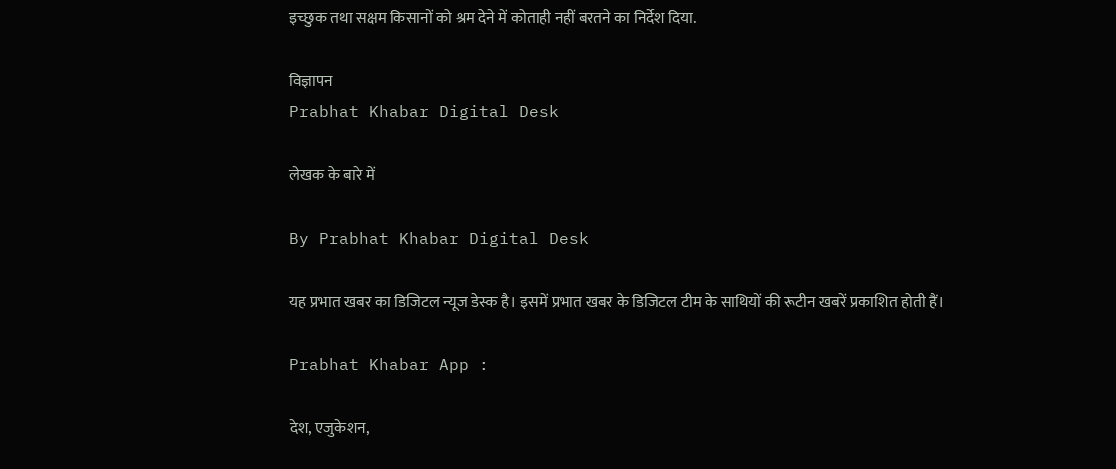इच्छुक तथा सक्षम किसानों को श्रम देने में कोताही नहीं बरतने का निर्देश दिया.

विज्ञापन
Prabhat Khabar Digital Desk

लेखक के बारे में

By Prabhat Khabar Digital Desk

यह प्रभात खबर का डिजिटल न्यूज डेस्क है। इसमें प्रभात खबर के डिजिटल टीम के साथियों की रूटीन खबरें प्रकाशित होती हैं।

Prabhat Khabar App :

देश, एजुकेशन,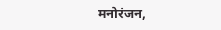मनोरंजन,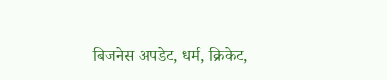बिजनेस अपडेट, धर्म, क्रिकेट,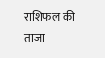राशिफल की ताजा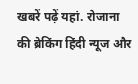खबरें पढ़ें यहां. रोजाना की ब्रेकिंग हिंदी न्यूज और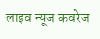लाइव न्यूज कवरेज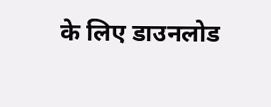के लिए डाउनलोड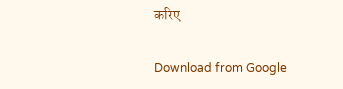करिए

Download from Google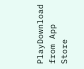PlayDownload from App Store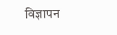विज्ञापन